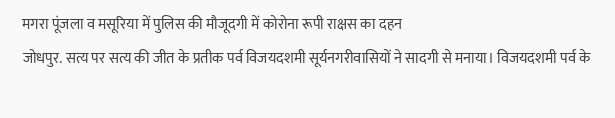मगरा पूंजला व मसूरिया में पुलिस की मौजूदगी में कोरोना रूपी राक्षस का दहन
जोधपुर. सत्य पर सत्य की जीत के प्रतीक पर्व विजयदशमी सूर्यनगरीवासियों ने सादगी से मनाया। विजयदशमी पर्व के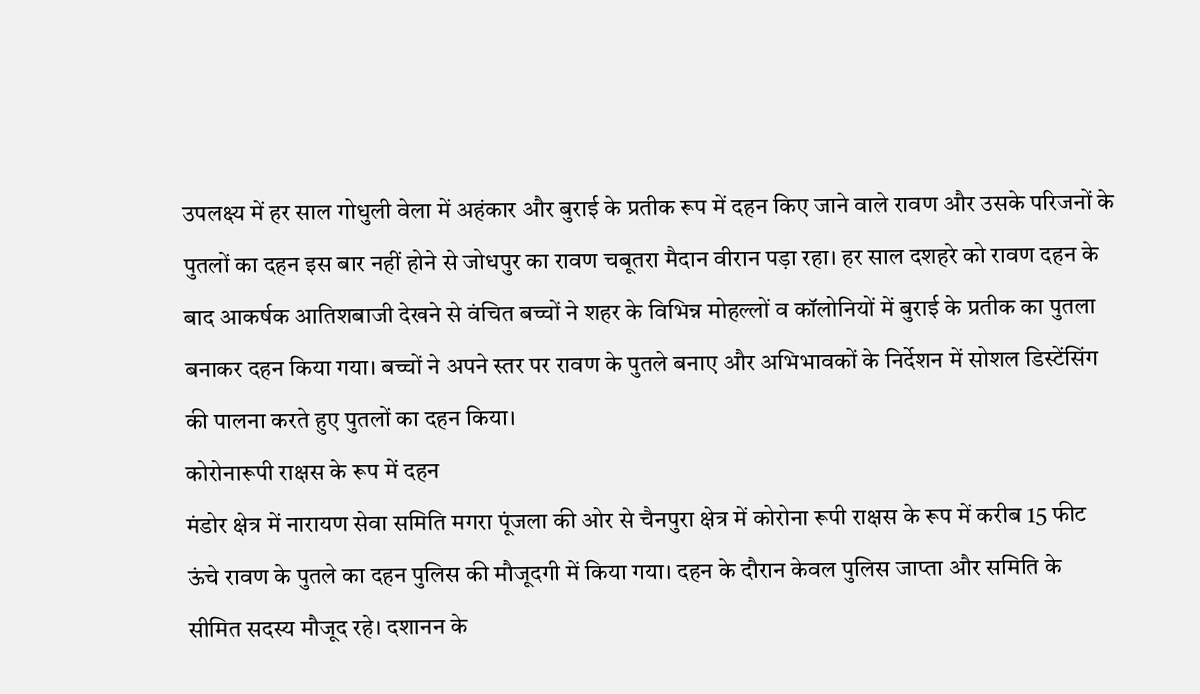उपलक्ष्य में हर साल गोधुली वेला में अहंकार और बुराई के प्रतीक रूप में दहन किए जाने वाले रावण और उसके परिजनों के पुतलों का दहन इस बार नहीं होने से जोधपुर का रावण चबूतरा मैदान वीरान पड़ा रहा। हर साल दशहरे को रावण दहन के बाद आकर्षक आतिशबाजी देखने से वंचित बच्चों ने शहर के विभिन्न मोहल्लों व कॉलोनियों में बुराई के प्रतीक का पुतला बनाकर दहन किया गया। बच्चों ने अपने स्तर पर रावण के पुतले बनाए और अभिभावकों के निर्देशन में सोशल डिस्टेंसिंग की पालना करते हुए पुतलों का दहन किया।
कोरोनारूपी राक्षस के रूप में दहन
मंडोर क्षेत्र में नारायण सेवा समिति मगरा पूंजला की ओर से चैनपुरा क्षेत्र में कोरोना रूपी राक्षस के रूप में करीब 15 फीट ऊंचे रावण के पुतले का दहन पुलिस की मौजूदगी में किया गया। दहन के दौरान केवल पुलिस जाप्ता और समिति के सीमित सदस्य मौजूद रहे। दशानन के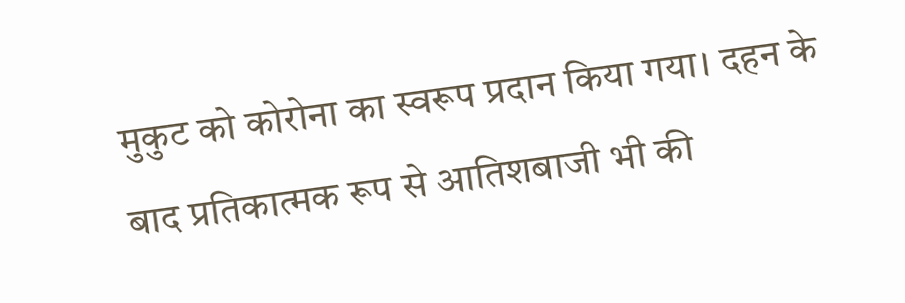मुकुट को कोरोना का स्वरूप प्रदान किया गया। दहन के बाद प्रतिकात्मक रूप से आतिशबाजी भी की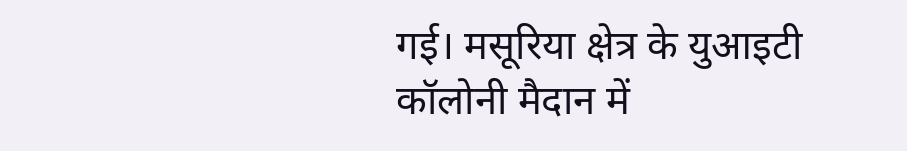गई। मसूरिया क्षेत्र के युआइटी कॉलोनी मैदान में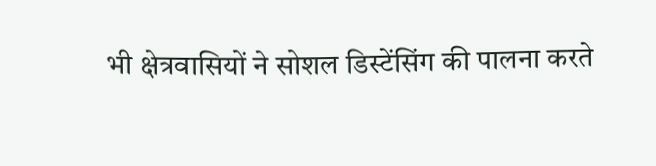भी क्षेत्रवासियों ने सोशल डिस्टेंसिंग की पालना करते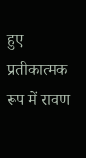हुए प्रतीकात्मक रूप में रावण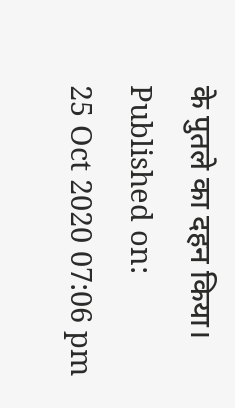के पुतले का दहन किया।
Published on:
25 Oct 2020 07:06 pm